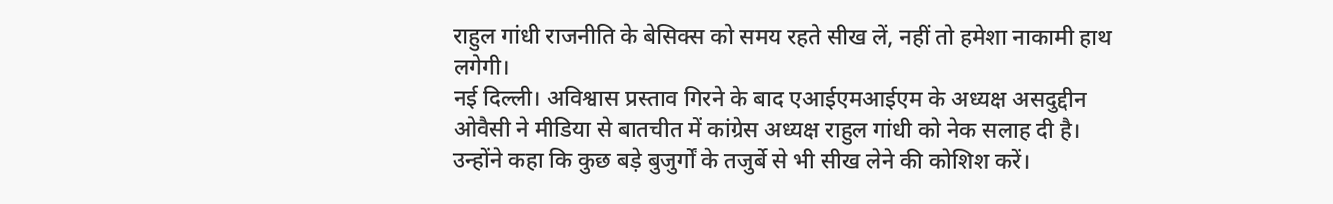राहुल गांधी राजनीति के बेसिक्‍स को समय रहते सीख लें, नहीं तो हमेशा नाकामी हाथ लगेगी।
नई दिल्ली। अविश्वास प्रस्ताव गिरने के बाद एआईएमआईएम के अध्यक्ष असदुद्दीन ओवैसी ने मीडिया से बातचीत में कांग्रेस अध्यक्ष राहुल गांधी को नेक सलाह दी है। उन्होंने कहा कि कुछ बड़े बुजुर्गों के तजुर्बे से भी सीख लेने की कोशिश करें।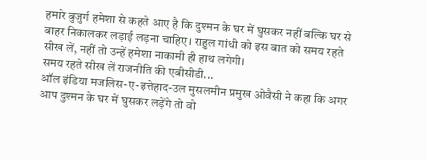हमारे बुजुर्ग हमेशा से कहते आए है कि दुश्मन के घर में घुसकर नहीं बल्कि घर से बाहर निकालकर लड़ाई लड़ना चाहिए। राहुल गांधी को इस बात को समय रहते सीख लें, नहीं तो उन्हें हमेशा नाकामी ही हाथ लगेगी।
समय रहते सीख लें राजनीति की एबीसीडी...
ऑल इंडिया मजलिस-ए-इत्तेहाद-उल मुसलमीन प्रमुख ओवैसी ने कहा कि अगर आप दुश्मन के घर में घुसकर लड़ेंगे तो वो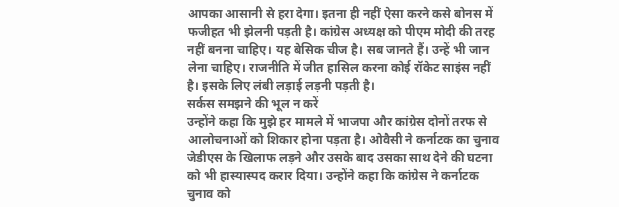आपका आसानी से हरा देगा। इतना ही नहीं ऐसा करने कसे बोनस में फजीहत भी झेलनी पड़ती है। कांग्रेस अध्यक्ष को पीएम मोदी की तरह नहीं बनना चाहिए। यह बेसिक चीज है। सब जानते हैं। उन्हें भी जान लेना चाहिए। राजनीति में जीत हासिल करना कोई रॉकेट साइंस नहीं है। इसके लिए लंबी लड़ाई लड़नी पड़ती है।
सर्कस समझने की भूल न करें
उन्होंने कहा कि मुझे हर मामले में भाजपा और कांग्रेस दोनों तरफ से आलोचनाओं को शिकार होना पड़ता है। ओवैसी ने कर्नाटक का चुनाव जेडीएस के खिलाफ लड़ने और उसके बाद उसका साथ देने की घटना को भी हास्यास्पद करार दिया। उन्होंने कहा कि कांग्रेस ने कर्नाटक चुनाव को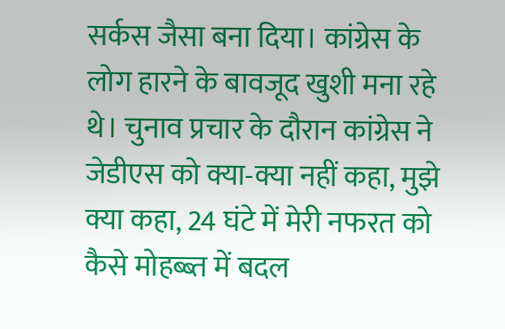सर्कस जैसा बना दिया। कांग्रेस के लोग हारने के बावजूद खुशी मना रहे थे। चुनाव प्रचार के दौरान कांग्रेस ने जेडीएस को क्या-क्या नहीं कहा, मुझे क्या कहा, 24 घंटे में मेरी नफरत को कैसे मोहब्ब्त में बदल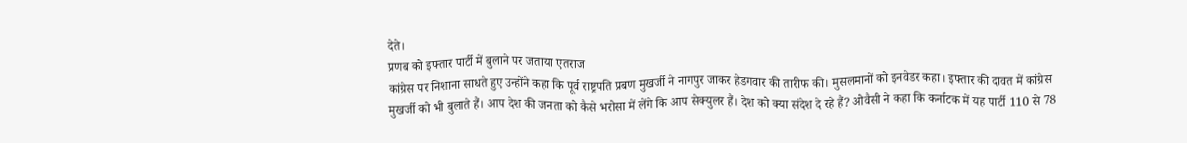देते।
प्रणब को इफ्तार पार्टी में बुलाने पर जताया एतराज
कांग्रेस पर निशाना साधते हुए उन्होंने कहा कि पूर्व राष्ट्रपति प्रबण मुखर्जी ने नागपुर जाकर हेडगवार की तारीफ की। मुसलमानों को इनवेडर कहा। इफ्तार की दावत में कांग्रेस मुखर्जी को भी बुलाते हैं। आप देश की जनता को कैसे भरोसा में लेंगे कि आप सेक्युलर हैं। देश को क्या संदेश दे रहे हैं? ओवैसी ने कहा कि कर्नाटक में यह पार्टी 110 से 78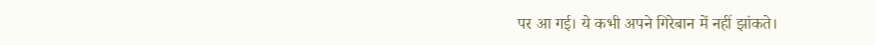पर आ गई। ये कभी अपने गिरेबान में नहीं झांकते।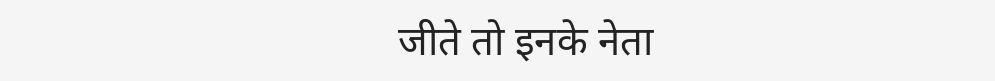जीते तो इनके नेता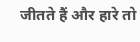जीतते हैं और हारे तो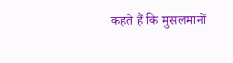कहते हैं कि मुसलमानों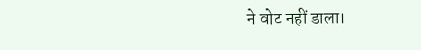ने वोट नहीं डाला।